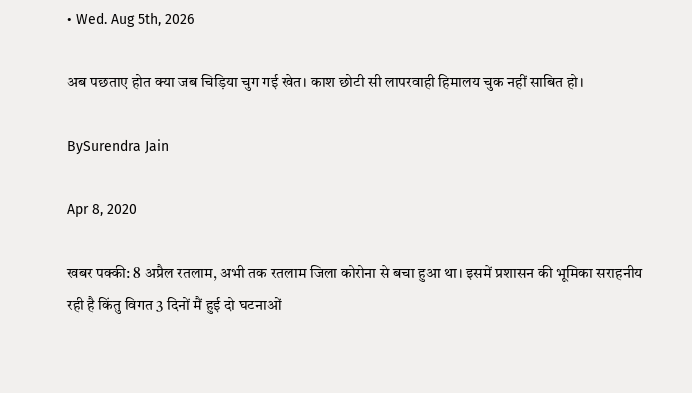• Wed. Aug 5th, 2026

अब पछताए होत क्या जब चिड़िया चुग गई खेत। काश छोटी सी लापरवाही हिमालय चुक नहीं साबित हो।

BySurendra Jain

Apr 8, 2020

खबर पक्की: 8 अप्रैल रतलाम, अभी तक रतलाम जिला कोरोना से बचा हुआ था। इसमें प्रशासन की भूमिका सराहनीय रही है किंतु विगत 3 दिनों मैं हुई दो घटनाओं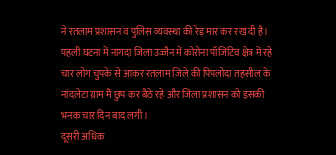ने रतलाम प्रशासन व पुलिस व्यवस्था की रेड़ मार कर रख दी है।
पहली घटना में नागदा जिला उज्जैन में कोरोना पॉजिटिव क्षेत्र में रहे चार लोग चुपके से आकर रतलाम जिले की पिपलोदा तहसील के नांदलेटा ग्राम मैं छुप कर बैठे रहे और जिला प्रशासन को इसकी भनक चार दिन बाद लगी।
दूसरी अधिक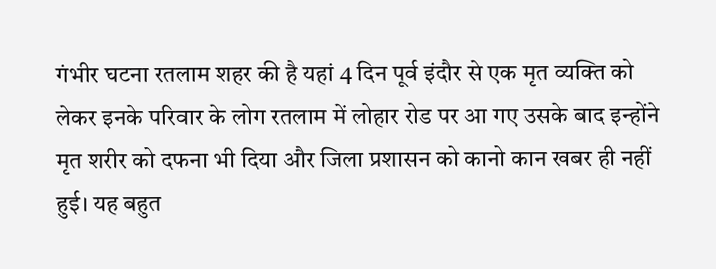गंभीर घटना रतलाम शहर की है यहां 4 दिन पूर्व इंदौर से एक मृत व्यक्ति को लेकर इनके परिवार के लोग रतलाम में लोहार रोड पर आ गए उसके बाद इन्होंने मृत शरीर को दफना भी दिया और जिला प्रशासन को कानो कान खबर ही नहीं हुई। यह बहुत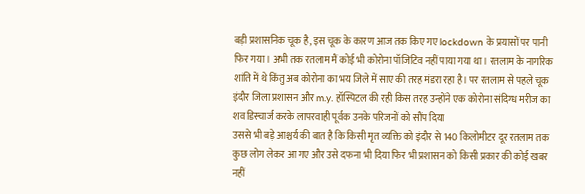बड़ी प्रशासनिक चूक है, इस चूक के कारण आज तक किए गए lockdown के प्रयासों पर पानी फिर गया। अभी तक रतलाम मैं कोई भी कोरोना पॉजिटिव नहीं पाया गया था। रतलाम के नागरिक शांति में थे किंतु अब कोरोना का भय जिले में साए की तरह मंडरा रहा है। पर रतलाम से पहले चूक इंदौर जिला प्रशासन और m.y. हॉस्पिटल की रही किस तरह उन्होंने एक कोरोना संदिग्ध मरीज का शव डिस्चार्ज करके लापरवाही पूर्वक उनके परिजनों को सौंप दिया
उससे भी बड़े आश्चर्य की बात है कि किसी मृत व्यक्ति को इंदौर से 140 किलोमीटर दूर रतलाम तक कुछ लोग लेकर आ गए और उसे दफना भी दिया फिर भी प्रशासन को किसी प्रकार की कोई खबर नहीं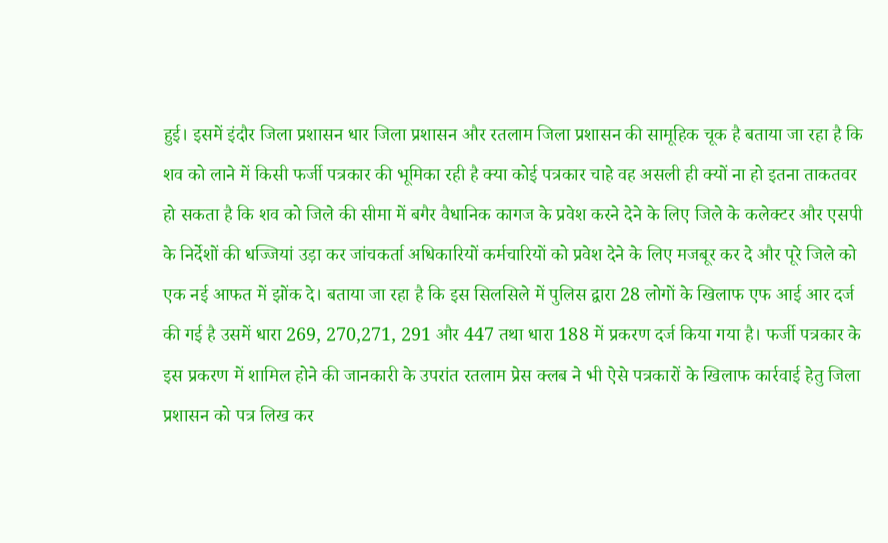हुई। इसमें इंदौर जिला प्रशासन धार जिला प्रशासन और रतलाम जिला प्रशासन की सामूहिक चूक है बताया जा रहा है कि शव को लाने में किसी फर्जी पत्रकार की भूमिका रही है क्या कोई पत्रकार चाहे वह असली ही क्यों ना हो इतना ताकतवर हो सकता है कि शव को जिले की सीमा में बगैर वैधानिक कागज के प्रवेश करने देने के लिए जिले के कलेक्टर और एसपी के निर्देशों की धज्जियां उड़ा कर जांचकर्ता अधिकारियों कर्मचारियों को प्रवेश देने के लिए मजबूर कर दे और पूरे जिले को एक नई आफत में झोंक दे। बताया जा रहा है कि इस सिलसिले में पुलिस द्वारा 28 लोगों के खिलाफ एफ आई आर दर्ज की गई है उसमें धारा 269, 270,271, 291 और 447 तथा धारा 188 में प्रकरण दर्ज किया गया है। फर्जी पत्रकार के इस प्रकरण में शामिल होने की जानकारी के उपरांत रतलाम प्रेस क्लब ने भी ऐसे पत्रकारों के खिलाफ कार्रवाई हेतु जिला प्रशासन को पत्र लिख कर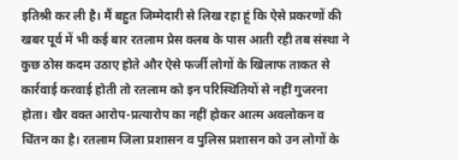इतिश्री कर ली है। मैं बहुत जिम्मेदारी से लिख रहा हूं कि ऐसे प्रकरणों की खबर पूर्व में भी कई बार रतलाम प्रेस क्लब के पास आती रही तब संस्था ने कुछ ठोस कदम उठाए होते और ऐसे फर्जी लोगों के खिलाफ ताकत से कार्रवाई करवाई होती तो रतलाम को इन परिस्थितियों से नहीं गुजरना होता। खैर वक्त आरोप-प्रत्यारोप का नहीं होकर आत्म अवलोकन व चिंतन का है। रतलाम जिला प्रशासन व पुलिस प्रशासन को उन लोगों के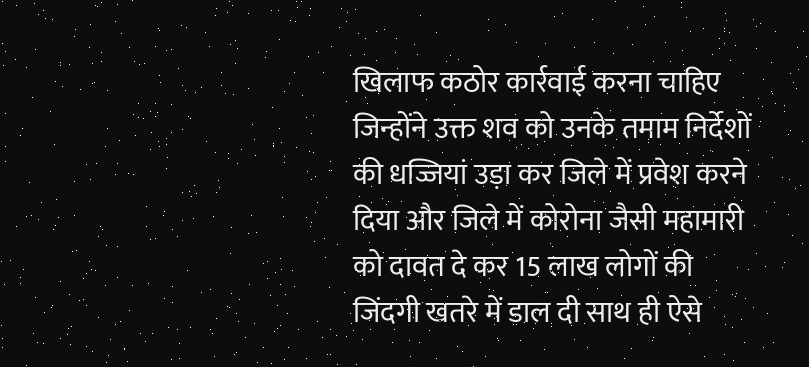खिलाफ कठोर कार्रवाई करना चाहिए जिन्होंने उक्त शव को उनके तमाम निर्देशों की धज्जियां उड़ा कर जिले में प्रवेश करने दिया और जिले में कोरोना जैसी महामारी को दावत दे कर 15 लाख लोगों की जिंदगी खतरे में डाल दी साथ ही ऐसे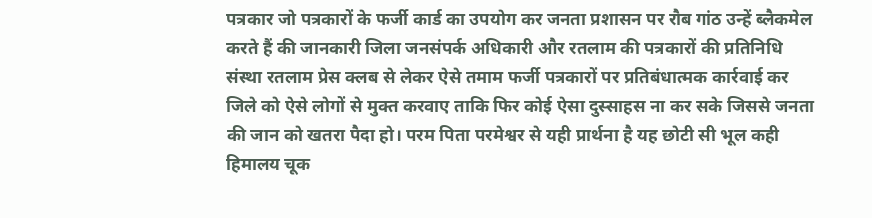पत्रकार जो पत्रकारों के फर्जी कार्ड का उपयोग कर जनता प्रशासन पर रौब गांठ उन्हें ब्लैकमेल करते हैं की जानकारी जिला जनसंपर्क अधिकारी और रतलाम की पत्रकारों की प्रतिनिधि संस्था रतलाम प्रेस क्लब से लेकर ऐसे तमाम फर्जी पत्रकारों पर प्रतिबंधात्मक कार्रवाई कर जिले को ऐसे लोगों से मुक्त करवाए ताकि फिर कोई ऐसा दुस्साहस ना कर सके जिससे जनता की जान को खतरा पैदा हो। परम पिता परमेश्वर से यही प्रार्थना है यह छोटी सी भूल कही हिमालय चूक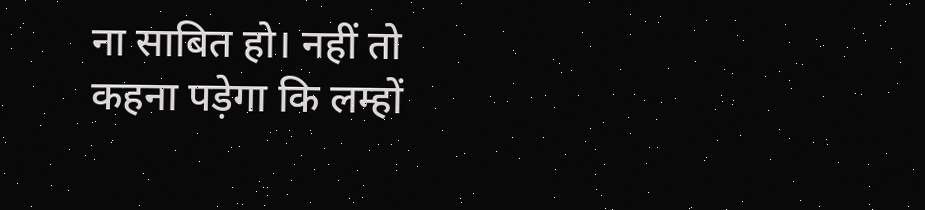ना साबित हो। नहीं तो कहना पड़ेगा कि लम्हों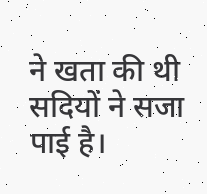ने खता की थी सदियों ने सजा पाई है।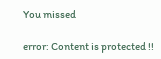You missed

error: Content is protected !!